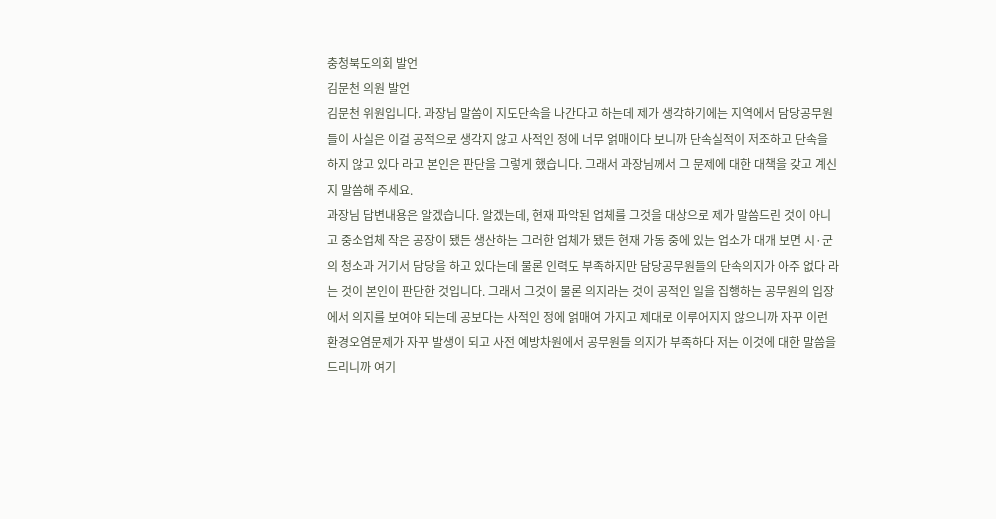충청북도의회 발언
김문천 의원 발언
김문천 위원입니다. 과장님 말씀이 지도단속을 나간다고 하는데 제가 생각하기에는 지역에서 담당공무원들이 사실은 이걸 공적으로 생각지 않고 사적인 정에 너무 얽매이다 보니까 단속실적이 저조하고 단속을 하지 않고 있다 라고 본인은 판단을 그렇게 했습니다. 그래서 과장님께서 그 문제에 대한 대책을 갖고 계신지 말씀해 주세요.
과장님 답변내용은 알겠습니다. 알겠는데, 현재 파악된 업체를 그것을 대상으로 제가 말씀드린 것이 아니고 중소업체 작은 공장이 됐든 생산하는 그러한 업체가 됐든 현재 가동 중에 있는 업소가 대개 보면 시·군의 청소과 거기서 담당을 하고 있다는데 물론 인력도 부족하지만 담당공무원들의 단속의지가 아주 없다 라는 것이 본인이 판단한 것입니다. 그래서 그것이 물론 의지라는 것이 공적인 일을 집행하는 공무원의 입장에서 의지를 보여야 되는데 공보다는 사적인 정에 얽매여 가지고 제대로 이루어지지 않으니까 자꾸 이런 환경오염문제가 자꾸 발생이 되고 사전 예방차원에서 공무원들 의지가 부족하다 저는 이것에 대한 말씀을 드리니까 여기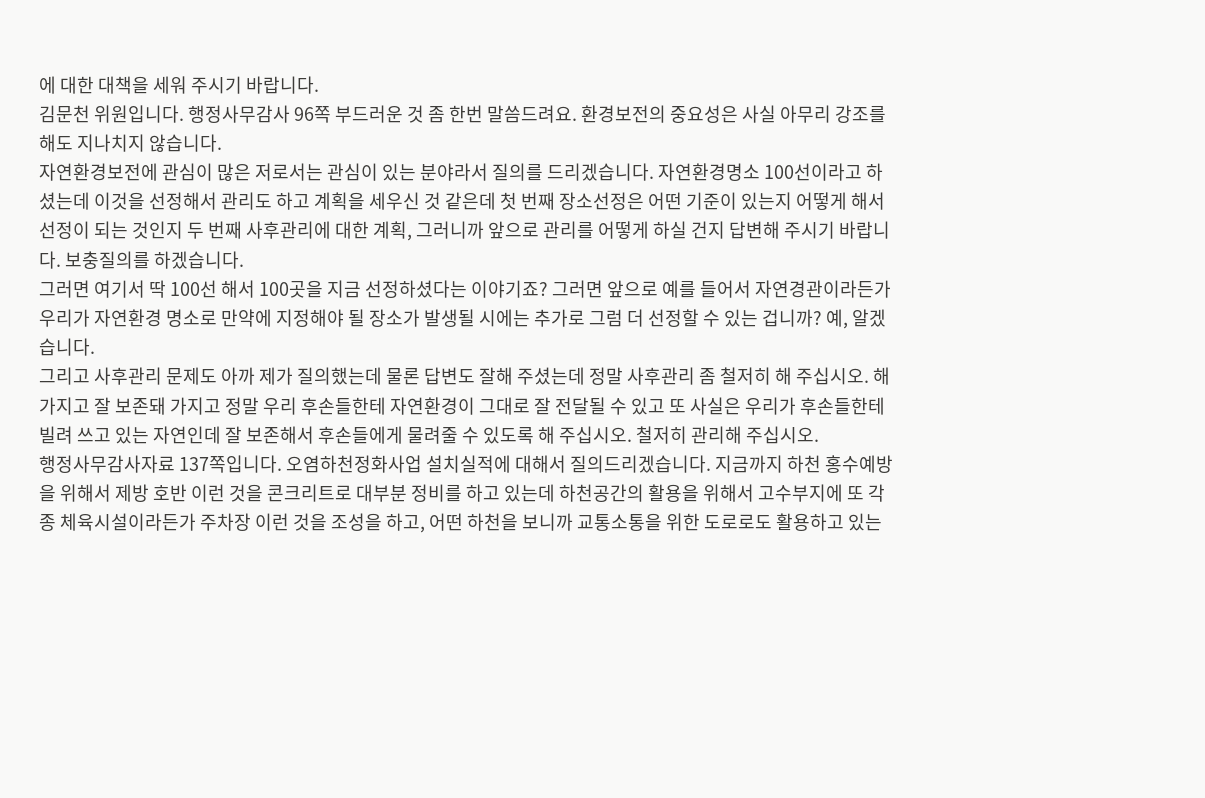에 대한 대책을 세워 주시기 바랍니다.
김문천 위원입니다. 행정사무감사 96쪽 부드러운 것 좀 한번 말씀드려요. 환경보전의 중요성은 사실 아무리 강조를 해도 지나치지 않습니다.
자연환경보전에 관심이 많은 저로서는 관심이 있는 분야라서 질의를 드리겠습니다. 자연환경명소 100선이라고 하셨는데 이것을 선정해서 관리도 하고 계획을 세우신 것 같은데 첫 번째 장소선정은 어떤 기준이 있는지 어떻게 해서 선정이 되는 것인지 두 번째 사후관리에 대한 계획, 그러니까 앞으로 관리를 어떻게 하실 건지 답변해 주시기 바랍니다. 보충질의를 하겠습니다.
그러면 여기서 딱 100선 해서 100곳을 지금 선정하셨다는 이야기죠? 그러면 앞으로 예를 들어서 자연경관이라든가 우리가 자연환경 명소로 만약에 지정해야 될 장소가 발생될 시에는 추가로 그럼 더 선정할 수 있는 겁니까? 예, 알겠습니다.
그리고 사후관리 문제도 아까 제가 질의했는데 물론 답변도 잘해 주셨는데 정말 사후관리 좀 철저히 해 주십시오. 해 가지고 잘 보존돼 가지고 정말 우리 후손들한테 자연환경이 그대로 잘 전달될 수 있고 또 사실은 우리가 후손들한테 빌려 쓰고 있는 자연인데 잘 보존해서 후손들에게 물려줄 수 있도록 해 주십시오. 철저히 관리해 주십시오.
행정사무감사자료 137쪽입니다. 오염하천정화사업 설치실적에 대해서 질의드리겠습니다. 지금까지 하천 홍수예방을 위해서 제방 호반 이런 것을 콘크리트로 대부분 정비를 하고 있는데 하천공간의 활용을 위해서 고수부지에 또 각종 체육시설이라든가 주차장 이런 것을 조성을 하고, 어떤 하천을 보니까 교통소통을 위한 도로로도 활용하고 있는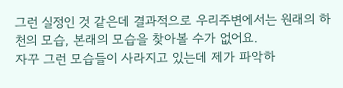그런 실정인 것 같은데 결과적으로 우리주변에서는 원래의 하천의 모습, 본래의 모습을 찾아볼 수가 없어요.
자꾸 그런 모습들이 사라지고 있는데 제가 파악하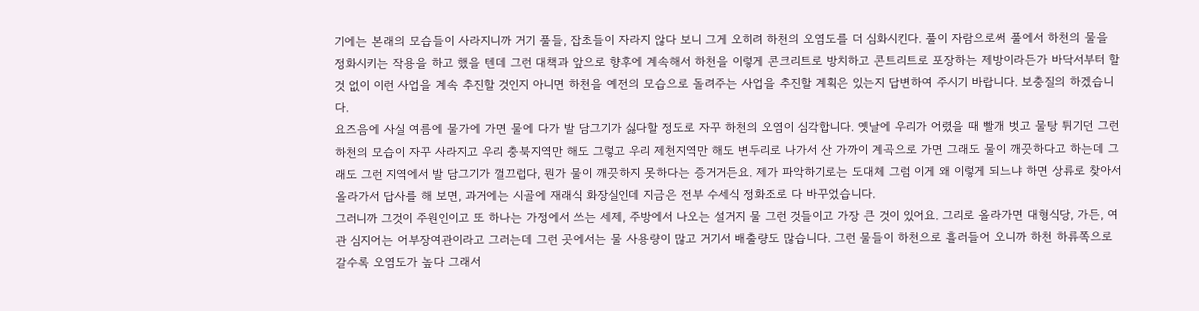기에는 본래의 모습들이 사라지니까 거기 풀들, 잡초들이 자라지 않다 보니 그게 오히려 하천의 오염도를 더 심화시킨다. 풀이 자람으로써 풀에서 하천의 물을 정화시키는 작용을 하고 했을 텐데 그런 대책과 앞으로 향후에 계속해서 하천을 이렇게 콘크리트로 방치하고 콘트리트로 포장하는 제방이라든가 바닥서부터 할 것 없이 이런 사업을 계속 추진할 것인지 아니면 하천을 예전의 모습으로 돌려주는 사업을 추진할 계획은 있는지 답변하여 주시기 바랍니다. 보충질의 하겠습니다.
요즈음에 사실 여름에 물가에 가면 물에 다가 발 담그기가 싫다할 정도로 자꾸 하천의 오염이 심각합니다. 옛날에 우리가 어렸을 때 빨개 벗고 물탕 튀기던 그런 하천의 모습이 자꾸 사라지고 우리 충북지역만 해도 그렇고 우리 제천지역만 해도 변두리로 나가서 산 가까이 계곡으로 가면 그래도 물이 깨끗하다고 하는데 그래도 그런 지역에서 발 담그기가 껄끄럽다, 뭔가 물이 깨끗하지 못하다는 증거거든요. 제가 파악하기로는 도대체 그럼 이게 왜 이렇게 되느냐 하면 상류로 찾아서 올라가서 답사를 해 보면, 과거에는 시골에 재래식 화장실인데 지금은 전부 수세식 정화조로 다 바꾸었습니다.
그러니까 그것이 주원인이고 또 하나는 가정에서 쓰는 세제, 주방에서 나오는 설거지 물 그런 것들이고 가장 큰 것이 있어요. 그리로 올라가면 대형식당, 가든, 여관 심지어는 어부장여관이라고 그러는데 그런 곳에서는 물 사용량이 많고 거기서 배출량도 많습니다. 그런 물들이 하천으로 흘러들어 오니까 하천 하류쪽으로 갈수록 오염도가 높다 그래서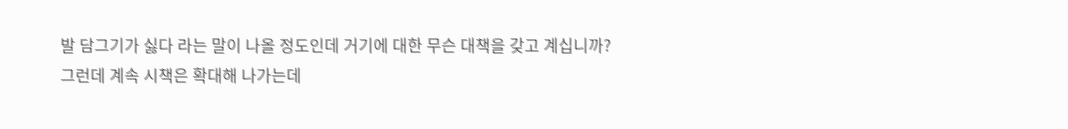발 담그기가 싫다 라는 말이 나올 정도인데 거기에 대한 무슨 대책을 갖고 계십니까?
그런데 계속 시책은 확대해 나가는데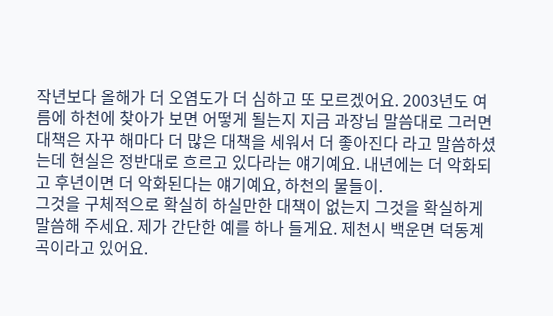작년보다 올해가 더 오염도가 더 심하고 또 모르겠어요. 2003년도 여름에 하천에 찾아가 보면 어떻게 될는지 지금 과장님 말씀대로 그러면 대책은 자꾸 해마다 더 많은 대책을 세워서 더 좋아진다 라고 말씀하셨는데 현실은 정반대로 흐르고 있다라는 얘기예요. 내년에는 더 악화되고 후년이면 더 악화된다는 얘기예요, 하천의 물들이.
그것을 구체적으로 확실히 하실만한 대책이 없는지 그것을 확실하게 말씀해 주세요. 제가 간단한 예를 하나 들게요. 제천시 백운면 덕동계곡이라고 있어요.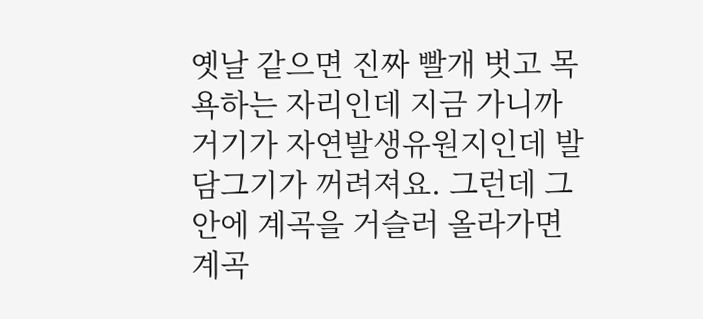옛날 같으면 진짜 빨개 벗고 목욕하는 자리인데 지금 가니까 거기가 자연발생유원지인데 발 담그기가 꺼려져요. 그런데 그 안에 계곡을 거슬러 올라가면 계곡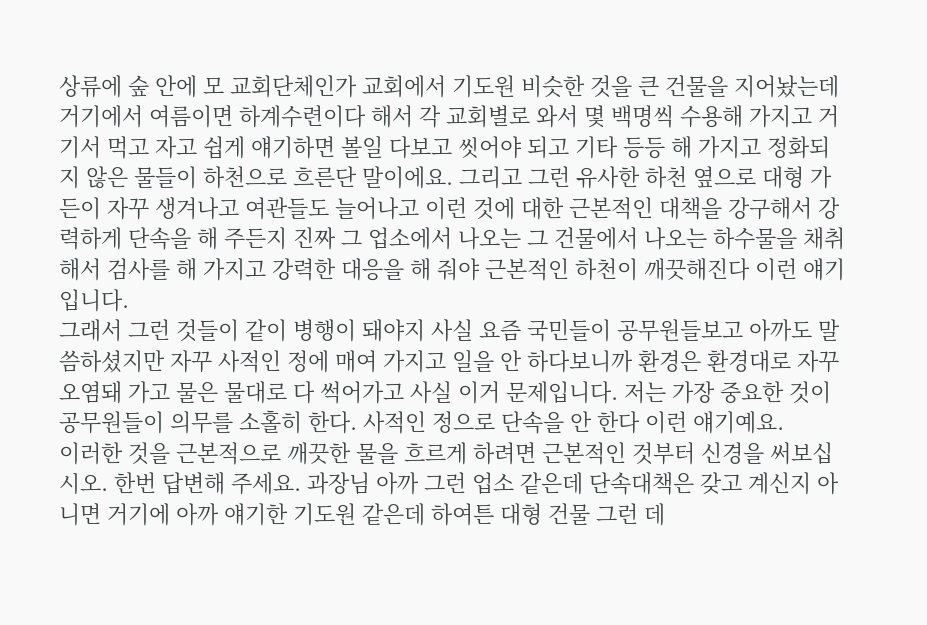상류에 숲 안에 모 교회단체인가 교회에서 기도원 비슷한 것을 큰 건물을 지어놨는데 거기에서 여름이면 하계수련이다 해서 각 교회별로 와서 몇 백명씩 수용해 가지고 거기서 먹고 자고 쉽게 얘기하면 볼일 다보고 씻어야 되고 기타 등등 해 가지고 정화되지 않은 물들이 하천으로 흐른단 말이에요. 그리고 그런 유사한 하천 옆으로 대형 가든이 자꾸 생겨나고 여관들도 늘어나고 이런 것에 대한 근본적인 대책을 강구해서 강력하게 단속을 해 주든지 진짜 그 업소에서 나오는 그 건물에서 나오는 하수물을 채취해서 검사를 해 가지고 강력한 대응을 해 줘야 근본적인 하천이 깨끗해진다 이런 얘기입니다.
그래서 그런 것들이 같이 병행이 돼야지 사실 요즘 국민들이 공무원들보고 아까도 말씀하셨지만 자꾸 사적인 정에 매여 가지고 일을 안 하다보니까 환경은 환경대로 자꾸 오염돼 가고 물은 물대로 다 썩어가고 사실 이거 문제입니다. 저는 가장 중요한 것이 공무원들이 의무를 소홀히 한다. 사적인 정으로 단속을 안 한다 이런 얘기예요.
이러한 것을 근본적으로 깨끗한 물을 흐르게 하려면 근본적인 것부터 신경을 써보십시오. 한번 답변해 주세요. 과장님 아까 그런 업소 같은데 단속대책은 갖고 계신지 아니면 거기에 아까 얘기한 기도원 같은데 하여튼 대형 건물 그런 데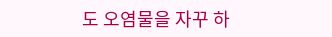도 오염물을 자꾸 하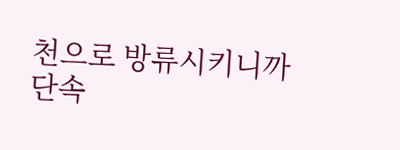천으로 방류시키니까 단속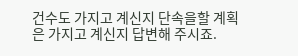건수도 가지고 계신지 단속을할 계획은 가지고 계신지 답변해 주시죠.